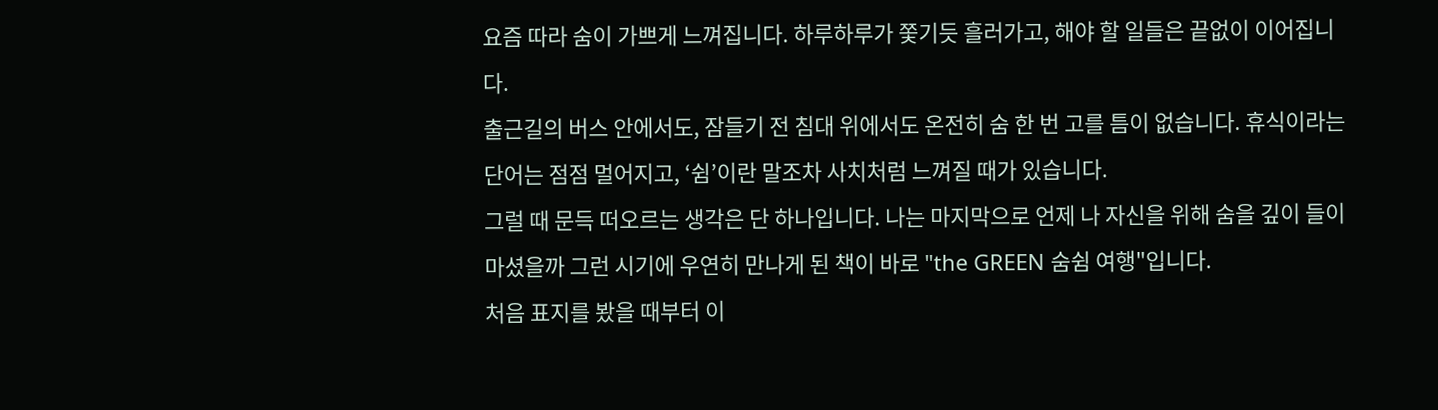요즘 따라 숨이 가쁘게 느껴집니다. 하루하루가 쫓기듯 흘러가고, 해야 할 일들은 끝없이 이어집니다.
출근길의 버스 안에서도, 잠들기 전 침대 위에서도 온전히 숨 한 번 고를 틈이 없습니다. 휴식이라는 단어는 점점 멀어지고, ‘쉼’이란 말조차 사치처럼 느껴질 때가 있습니다.
그럴 때 문득 떠오르는 생각은 단 하나입니다. 나는 마지막으로 언제 나 자신을 위해 숨을 깊이 들이마셨을까 그런 시기에 우연히 만나게 된 책이 바로 "the GREEN 숨쉼 여행"입니다.
처음 표지를 봤을 때부터 이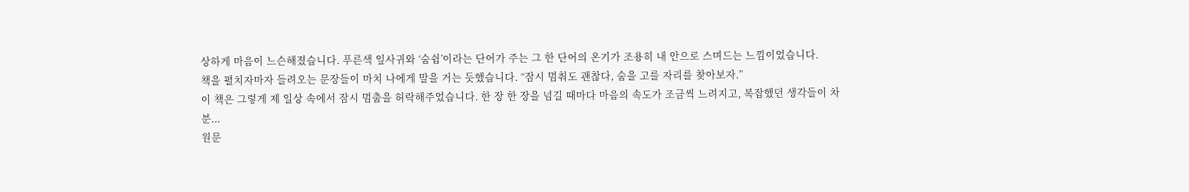상하게 마음이 느슨해졌습니다. 푸른색 잎사귀와 ‘숨쉼’이라는 단어가 주는 그 한 단어의 온기가 조용히 내 안으로 스며드는 느낌이었습니다.
책을 펼치자마자 들려오는 문장들이 마치 나에게 말을 거는 듯했습니다. “잠시 멈춰도 괜찮다, 숨을 고를 자리를 찾아보자.”
이 책은 그렇게 제 일상 속에서 잠시 멈춤을 허락해주었습니다. 한 장 한 장을 넘길 때마다 마음의 속도가 조금씩 느려지고, 복잡했던 생각들이 차분...
원문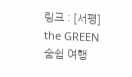링크 : [서평] the GREEN 숨쉼 여행